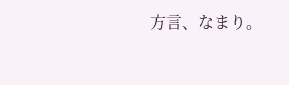方言、なまり。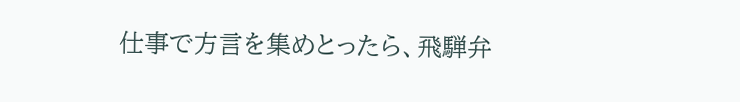仕事で方言を集めとったら、飛騨弁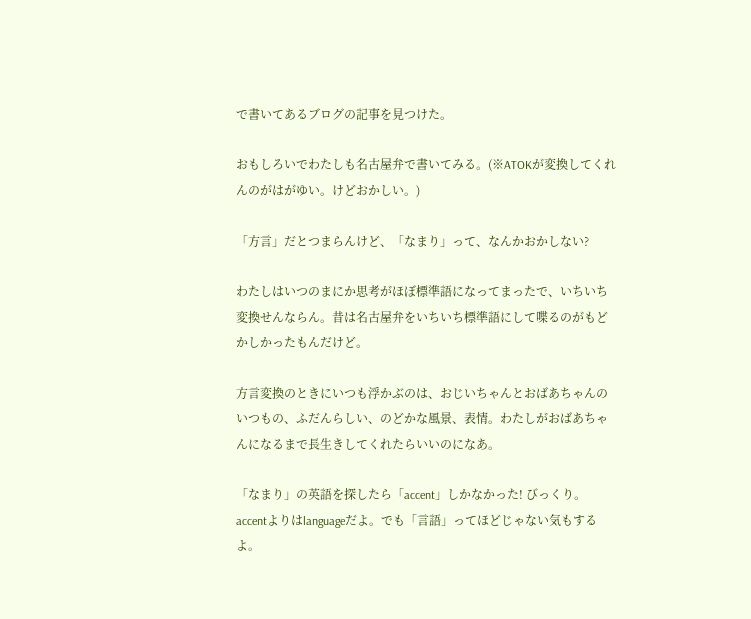で書いてあるブログの記事を見つけた。

おもしろいでわたしも名古屋弁で書いてみる。(※ATOKが変換してくれんのがはがゆい。けどおかしい。)

「方言」だとつまらんけど、「なまり」って、なんかおかしない?

わたしはいつのまにか思考がほぼ標準語になってまったで、いちいち変換せんならん。昔は名古屋弁をいちいち標準語にして喋るのがもどかしかったもんだけど。

方言変換のときにいつも浮かぶのは、おじいちゃんとおばあちゃんのいつもの、ふだんらしい、のどかな風景、表情。わたしがおばあちゃんになるまで長生きしてくれたらいいのになあ。

「なまり」の英語を探したら「accent」しかなかった! びっくり。accentよりはlanguageだよ。でも「言語」ってほどじゃない気もするよ。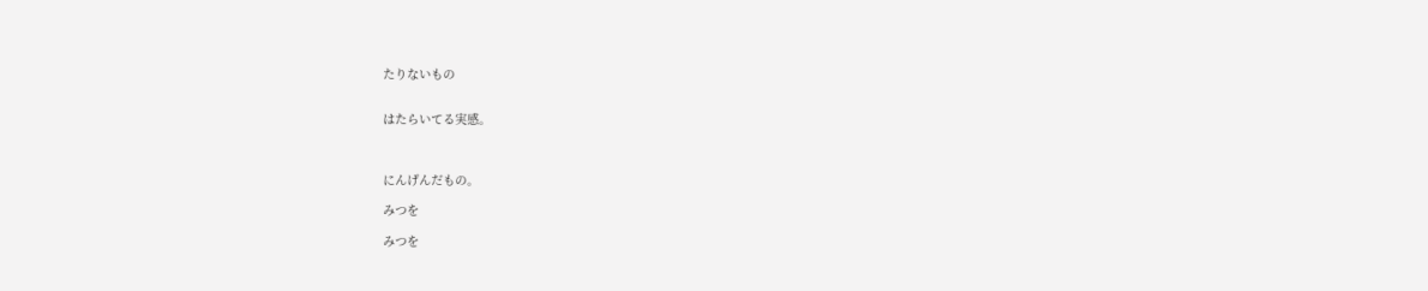たりないもの


はたらいてる実感。



にんげんだもの。

みつを

みつを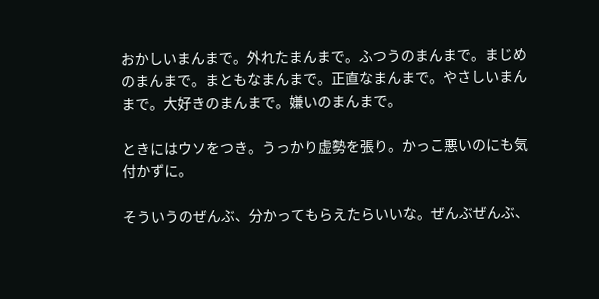おかしいまんまで。外れたまんまで。ふつうのまんまで。まじめのまんまで。まともなまんまで。正直なまんまで。やさしいまんまで。大好きのまんまで。嫌いのまんまで。

ときにはウソをつき。うっかり虚勢を張り。かっこ悪いのにも気付かずに。

そういうのぜんぶ、分かってもらえたらいいな。ぜんぶぜんぶ、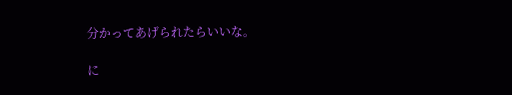分かってあげられたらいいな。

に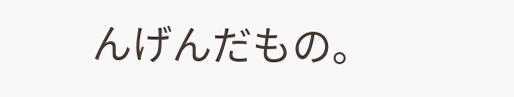んげんだもの。